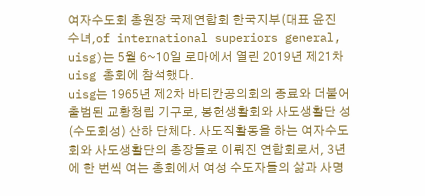여자수도회 총원장 국제연합회 한국지부(대표 윤진 수녀,of international superiors general, uisg)는 5월 6~10일 로마에서 열린 2019년 제21차 uisg 총회에 참석했다.
uisg는 1965년 제2차 바티칸공의회의 종료와 더불어 출범된 교황청립 기구로, 봉헌생활회와 사도생활단 성(수도회성) 산하 단체다. 사도직활동을 하는 여자수도회와 사도생활단의 총장들로 이뤄진 연합회로서, 3년에 한 번씩 여는 총회에서 여성 수도자들의 삶과 사명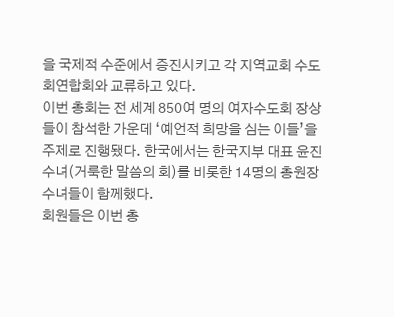을 국제적 수준에서 증진시키고 각 지역교회 수도회연합회와 교류하고 있다.
이번 총회는 전 세계 850여 명의 여자수도회 장상들이 참석한 가운데 ‘예언적 희망을 심는 이들’을 주제로 진행됐다. 한국에서는 한국지부 대표 윤진 수녀(거룩한 말씀의 회)를 비롯한 14명의 총원장 수녀들이 함께했다.
회원들은 이번 총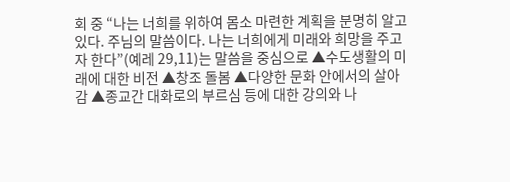회 중 “나는 너희를 위하여 몸소 마련한 계획을 분명히 알고 있다. 주님의 말씀이다. 나는 너희에게 미래와 희망을 주고자 한다”(예레 29,11)는 말씀을 중심으로 ▲수도생활의 미래에 대한 비전 ▲창조 돌봄 ▲다양한 문화 안에서의 살아감 ▲종교간 대화로의 부르심 등에 대한 강의와 나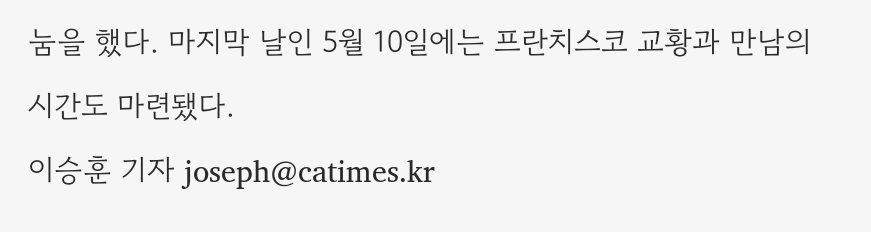눔을 했다. 마지막 날인 5월 10일에는 프란치스코 교황과 만남의 시간도 마련됐다.
이승훈 기자 joseph@catimes.kr